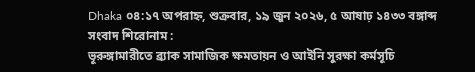Dhaka ০৪:১৭ অপরাহ্ন, শুক্রবার, ১৯ জুন ২০২৬, ৫ আষাঢ় ১৪৩৩ বঙ্গাব্দ
সংবাদ শিরোনাম :
ভূরুঙ্গামারীতে ব্র্যাক সামাজিক ক্ষমতায়ন ও আইনি সুরক্ষা কর্মসূচি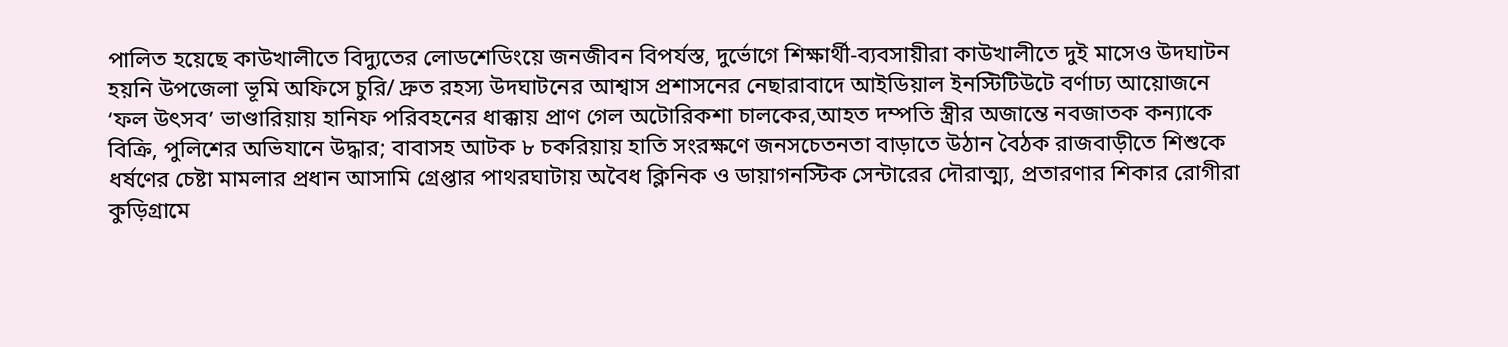পালিত হয়েছে কাউখালীতে বিদ্যুতের লোডশেডিংয়ে জনজীবন বিপর্যস্ত, দুর্ভোগে শিক্ষার্থী-ব্যবসায়ীরা কাউখালীতে দুই মাসেও উদঘাটন হয়নি উপজেলা ভূমি অফিসে চুরি/ দ্রুত রহস্য উদঘাটনের আশ্বাস প্রশাসনের নেছারাবাদে আইডিয়াল ইনস্টিটিউটে বর্ণাঢ্য আয়োজনে ‘ফল উৎসব’ ভাণ্ডারিয়ায় হানিফ পরিবহনের ধাক্কায় প্রাণ গেল অটোরিকশা চালকের,আহত দম্পতি স্ত্রীর অজান্তে নবজাতক কন্যাকে বিক্রি, পুলিশের অভিযানে উদ্ধার; বাবাসহ আটক ৮ চকরিয়ায় হাতি সংরক্ষণে জনসচেতনতা বাড়াতে উঠান বৈঠক রাজবাড়ীতে শিশুকে ধর্ষণের চেষ্টা মামলার প্রধান আসামি গ্রেপ্তার পাথরঘাটায় অবৈধ ক্লিনিক ও ডায়াগনস্টিক সেন্টারের দৌরাত্ম্য, প্রতারণার শিকার রোগীরা কুড়িগ্রামে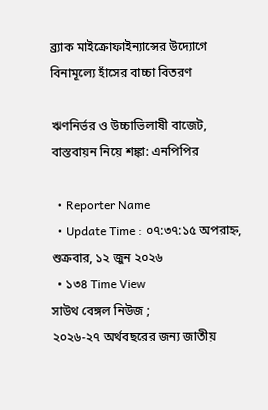ব্র্যাক মাইক্রোফাইন্যান্সের উদ্যোগে বিনামূল্যে হাঁসের বাচ্চা বিতরণ

ঋণনির্ভর ও উচ্চাভিলাষী বাজেট, বাস্তবায়ন নিয়ে শঙ্কা: এনপিপির

  • Reporter Name
  • Update Time : ০৭:৩৭:১৫ অপরাহ্ন, শুক্রবার, ১২ জুন ২০২৬
  • ১৩৪ Time View
সাউথ বেঙ্গল নিউজ ;
২০২৬-২৭ অর্থবছরের জন্য জাতীয়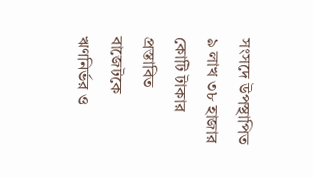সংসদে উপস্থাপিত ৯ লাখ ৩৮ হাজার কোটি টাকার প্রস্তাবিত বাজেটকে ঋণনির্ভর ও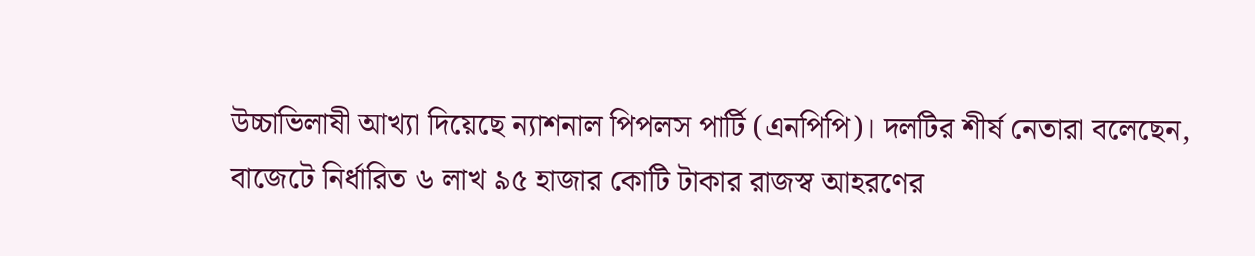উচ্চাভিলাষী আখ্যা দিয়েছে ন্যাশনাল পিপলস পার্টি (এনপিপি)। দলটির শীর্ষ নেতারা বলেছেন, বাজেটে নির্ধারিত ৬ লাখ ৯৫ হাজার কোটি টাকার রাজস্ব আহরণের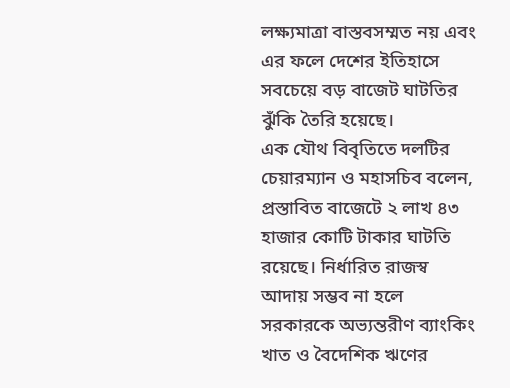লক্ষ্যমাত্রা বাস্তবসম্মত নয় এবং এর ফলে দেশের ইতিহাসে সবচেয়ে বড় বাজেট ঘাটতির ঝুঁকি তৈরি হয়েছে।
এক যৌথ বিবৃতিতে দলটির চেয়ারম্যান ও মহাসচিব বলেন, প্রস্তাবিত বাজেটে ২ লাখ ৪৩ হাজার কোটি টাকার ঘাটতি রয়েছে। নির্ধারিত রাজস্ব আদায় সম্ভব না হলে সরকারকে অভ্যন্তরীণ ব্যাংকিং খাত ও বৈদেশিক ঋণের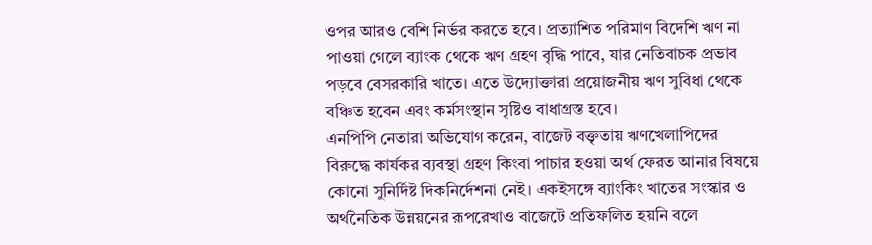ওপর আরও বেশি নির্ভর করতে হবে। প্রত্যাশিত পরিমাণ বিদেশি ঋণ না পাওয়া গেলে ব্যাংক থেকে ঋণ গ্রহণ বৃদ্ধি পাবে, যার নেতিবাচক প্রভাব পড়বে বেসরকারি খাতে। এতে উদ্যোক্তারা প্রয়োজনীয় ঋণ সুবিধা থেকে বঞ্চিত হবেন এবং কর্মসংস্থান সৃষ্টিও বাধাগ্রস্ত হবে।
এনপিপি নেতারা অভিযোগ করেন, বাজেট বক্তৃতায় ঋণখেলাপিদের বিরুদ্ধে কার্যকর ব্যবস্থা গ্রহণ কিংবা পাচার হওয়া অর্থ ফেরত আনার বিষয়ে কোনো সুনির্দিষ্ট দিকনির্দেশনা নেই। একইসঙ্গে ব্যাংকিং খাতের সংস্কার ও অর্থনৈতিক উন্নয়নের রূপরেখাও বাজেটে প্রতিফলিত হয়নি বলে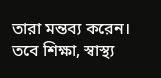তারা মন্তব্য করেন।
তবে শিক্ষা, স্বাস্থ্য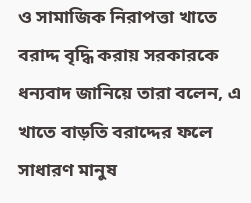ও সামাজিক নিরাপত্তা খাতে বরাদ্দ বৃদ্ধি করায় সরকারকে ধন্যবাদ জানিয়ে তারা বলেন, এ খাতে বাড়তি বরাদ্দের ফলে সাধারণ মানুষ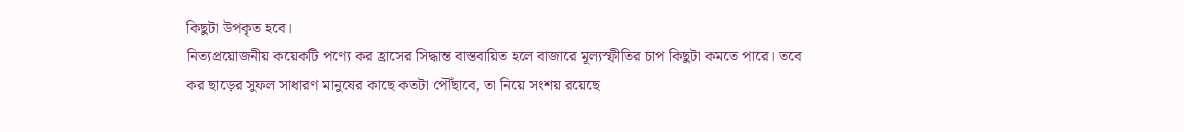কিছুটা উপকৃত হবে।
নিত্যপ্রয়োজনীয় কয়েকটি পণ্যে কর হ্রাসের সিদ্ধান্ত বাস্তবায়িত হলে বাজারে মূল্যস্ফীতির চাপ কিছুটা কমতে পারে। তবে কর ছাড়ের সুফল সাধারণ মানুষের কাছে কতটা পৌঁছাবে, তা নিয়ে সংশয় রয়েছে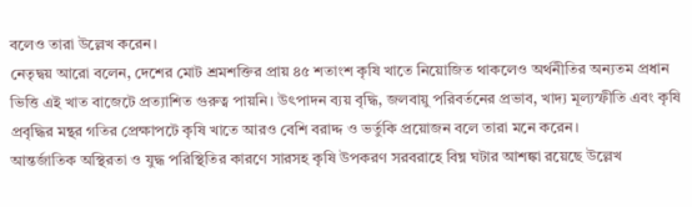বলেও তারা উল্লেখ করেন।
নেতৃদ্বয় আরো বলেন, দেশের মোট শ্রমশক্তির প্রায় ৪৫ শতাংশ কৃষি খাতে নিয়োজিত থাকলেও অর্থনীতির অন্যতম প্রধান ভিত্তি এই খাত বাজেটে প্রত্যাশিত গুরুত্ব পায়নি। উৎপাদন ব্যয় বৃদ্ধি, জলবায়ু পরিবর্তনের প্রভাব, খাদ্য মূল্যস্ফীতি এবং কৃষি প্রবৃদ্ধির মন্থর গতির প্রেক্ষাপটে কৃষি খাতে আরও বেশি বরাদ্দ ও ভর্তুকি প্রয়োজন বলে তারা মনে করেন।
আন্তর্জাতিক অস্থিরতা ও যুদ্ধ পরিস্থিতির কারণে সারসহ কৃষি উপকরণ সরবরাহে বিঘ্ন ঘটার আশঙ্কা রয়েছে উল্লেখ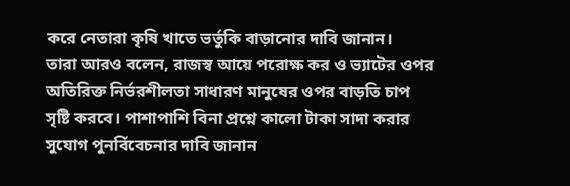করে নেতারা কৃষি খাতে ভর্তুকি বাড়ানোর দাবি জানান।
তারা আরও বলেন, রাজস্ব আয়ে পরোক্ষ কর ও ভ্যাটের ওপর অতিরিক্ত নির্ভরশীলতা সাধারণ মানুষের ওপর বাড়তি চাপ সৃষ্টি করবে। পাশাপাশি বিনা প্রশ্নে কালো টাকা সাদা করার সুযোগ পুনর্বিবেচনার দাবি জানান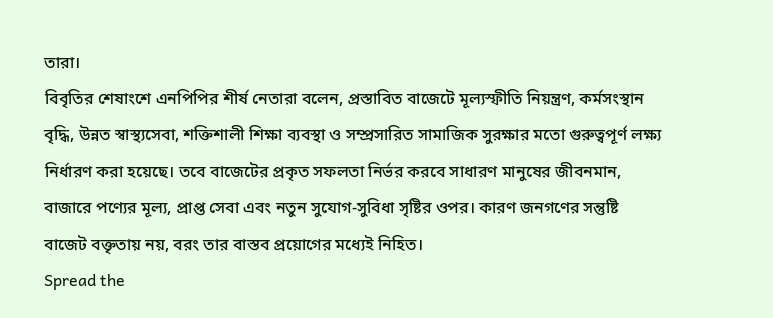তারা।
বিবৃতির শেষাংশে এনপিপির শীর্ষ নেতারা বলেন, প্রস্তাবিত বাজেটে মূল্যস্ফীতি নিয়ন্ত্রণ, কর্মসংস্থান বৃদ্ধি, উন্নত স্বাস্থ্যসেবা, শক্তিশালী শিক্ষা ব্যবস্থা ও সম্প্রসারিত সামাজিক সুরক্ষার মতো গুরুত্বপূর্ণ লক্ষ্য নির্ধারণ করা হয়েছে। তবে বাজেটের প্রকৃত সফলতা নির্ভর করবে সাধারণ মানুষের জীবনমান, বাজারে পণ্যের মূল্য, প্রাপ্ত সেবা এবং নতুন সুযোগ-সুবিধা সৃষ্টির ওপর। কারণ জনগণের সন্তুষ্টি বাজেট বক্তৃতায় নয়, বরং তার বাস্তব প্রয়োগের মধ্যেই নিহিত।
Spread the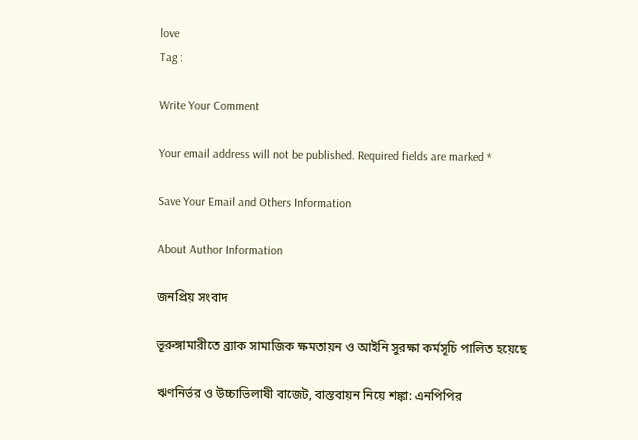love
Tag :

Write Your Comment

Your email address will not be published. Required fields are marked *

Save Your Email and Others Information

About Author Information

জনপ্রিয় সংবাদ

ভূরুঙ্গামারীতে ব্র্যাক সামাজিক ক্ষমতায়ন ও আইনি সুরক্ষা কর্মসূচি পালিত হয়েছে

ঋণনির্ভর ও উচ্চাভিলাষী বাজেট, বাস্তবায়ন নিয়ে শঙ্কা: এনপিপির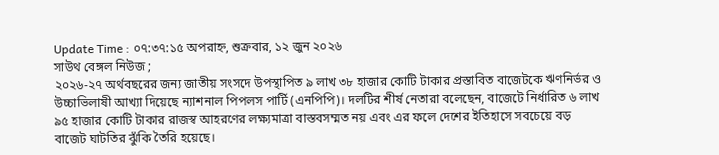Update Time : ০৭:৩৭:১৫ অপরাহ্ন, শুক্রবার, ১২ জুন ২০২৬
সাউথ বেঙ্গল নিউজ ;
২০২৬-২৭ অর্থবছরের জন্য জাতীয় সংসদে উপস্থাপিত ৯ লাখ ৩৮ হাজার কোটি টাকার প্রস্তাবিত বাজেটকে ঋণনির্ভর ও উচ্চাভিলাষী আখ্যা দিয়েছে ন্যাশনাল পিপলস পার্টি (এনপিপি)। দলটির শীর্ষ নেতারা বলেছেন, বাজেটে নির্ধারিত ৬ লাখ ৯৫ হাজার কোটি টাকার রাজস্ব আহরণের লক্ষ্যমাত্রা বাস্তবসম্মত নয় এবং এর ফলে দেশের ইতিহাসে সবচেয়ে বড় বাজেট ঘাটতির ঝুঁকি তৈরি হয়েছে।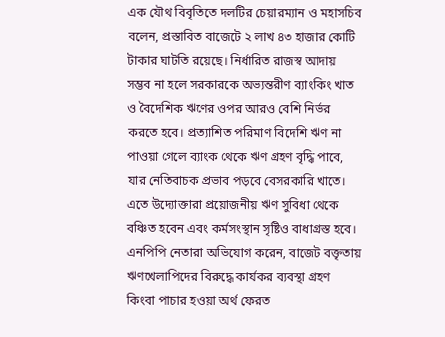এক যৌথ বিবৃতিতে দলটির চেয়ারম্যান ও মহাসচিব বলেন, প্রস্তাবিত বাজেটে ২ লাখ ৪৩ হাজার কোটি টাকার ঘাটতি রয়েছে। নির্ধারিত রাজস্ব আদায় সম্ভব না হলে সরকারকে অভ্যন্তরীণ ব্যাংকিং খাত ও বৈদেশিক ঋণের ওপর আরও বেশি নির্ভর করতে হবে। প্রত্যাশিত পরিমাণ বিদেশি ঋণ না পাওয়া গেলে ব্যাংক থেকে ঋণ গ্রহণ বৃদ্ধি পাবে, যার নেতিবাচক প্রভাব পড়বে বেসরকারি খাতে। এতে উদ্যোক্তারা প্রয়োজনীয় ঋণ সুবিধা থেকে বঞ্চিত হবেন এবং কর্মসংস্থান সৃষ্টিও বাধাগ্রস্ত হবে।
এনপিপি নেতারা অভিযোগ করেন, বাজেট বক্তৃতায় ঋণখেলাপিদের বিরুদ্ধে কার্যকর ব্যবস্থা গ্রহণ কিংবা পাচার হওয়া অর্থ ফেরত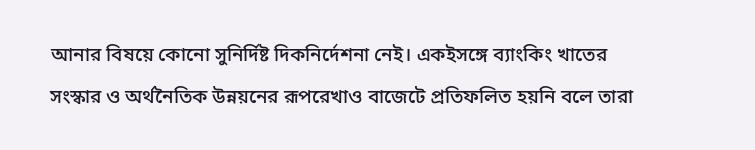আনার বিষয়ে কোনো সুনির্দিষ্ট দিকনির্দেশনা নেই। একইসঙ্গে ব্যাংকিং খাতের সংস্কার ও অর্থনৈতিক উন্নয়নের রূপরেখাও বাজেটে প্রতিফলিত হয়নি বলে তারা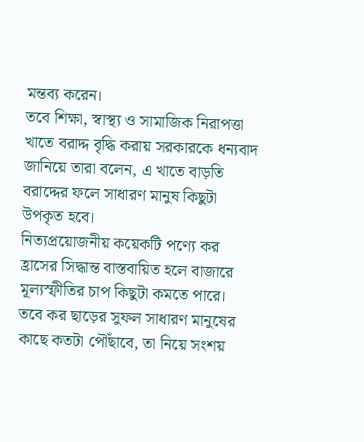মন্তব্য করেন।
তবে শিক্ষা, স্বাস্থ্য ও সামাজিক নিরাপত্তা খাতে বরাদ্দ বৃদ্ধি করায় সরকারকে ধন্যবাদ জানিয়ে তারা বলেন, এ খাতে বাড়তি বরাদ্দের ফলে সাধারণ মানুষ কিছুটা উপকৃত হবে।
নিত্যপ্রয়োজনীয় কয়েকটি পণ্যে কর হ্রাসের সিদ্ধান্ত বাস্তবায়িত হলে বাজারে মূল্যস্ফীতির চাপ কিছুটা কমতে পারে। তবে কর ছাড়ের সুফল সাধারণ মানুষের কাছে কতটা পৌঁছাবে, তা নিয়ে সংশয়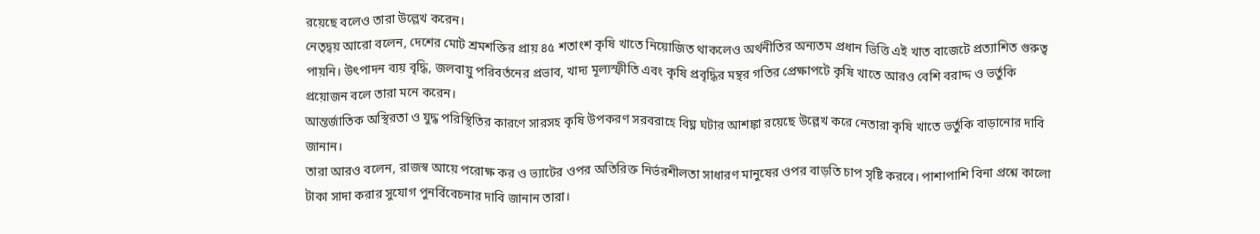রয়েছে বলেও তারা উল্লেখ করেন।
নেতৃদ্বয় আরো বলেন, দেশের মোট শ্রমশক্তির প্রায় ৪৫ শতাংশ কৃষি খাতে নিয়োজিত থাকলেও অর্থনীতির অন্যতম প্রধান ভিত্তি এই খাত বাজেটে প্রত্যাশিত গুরুত্ব পায়নি। উৎপাদন ব্যয় বৃদ্ধি, জলবায়ু পরিবর্তনের প্রভাব, খাদ্য মূল্যস্ফীতি এবং কৃষি প্রবৃদ্ধির মন্থর গতির প্রেক্ষাপটে কৃষি খাতে আরও বেশি বরাদ্দ ও ভর্তুকি প্রয়োজন বলে তারা মনে করেন।
আন্তর্জাতিক অস্থিরতা ও যুদ্ধ পরিস্থিতির কারণে সারসহ কৃষি উপকরণ সরবরাহে বিঘ্ন ঘটার আশঙ্কা রয়েছে উল্লেখ করে নেতারা কৃষি খাতে ভর্তুকি বাড়ানোর দাবি জানান।
তারা আরও বলেন, রাজস্ব আয়ে পরোক্ষ কর ও ভ্যাটের ওপর অতিরিক্ত নির্ভরশীলতা সাধারণ মানুষের ওপর বাড়তি চাপ সৃষ্টি করবে। পাশাপাশি বিনা প্রশ্নে কালো টাকা সাদা করার সুযোগ পুনর্বিবেচনার দাবি জানান তারা।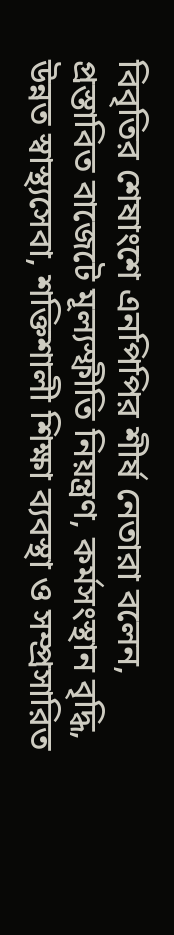বিবৃতির শেষাংশে এনপিপির শীর্ষ নেতারা বলেন, প্রস্তাবিত বাজেটে মূল্যস্ফীতি নিয়ন্ত্রণ, কর্মসংস্থান বৃদ্ধি, উন্নত স্বাস্থ্যসেবা, শক্তিশালী শিক্ষা ব্যবস্থা ও সম্প্রসারিত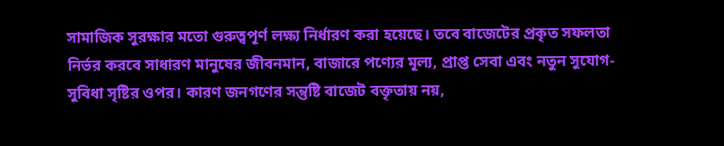সামাজিক সুরক্ষার মতো গুরুত্বপূর্ণ লক্ষ্য নির্ধারণ করা হয়েছে। তবে বাজেটের প্রকৃত সফলতা নির্ভর করবে সাধারণ মানুষের জীবনমান, বাজারে পণ্যের মূল্য, প্রাপ্ত সেবা এবং নতুন সুযোগ-সুবিধা সৃষ্টির ওপর। কারণ জনগণের সন্তুষ্টি বাজেট বক্তৃতায় নয়,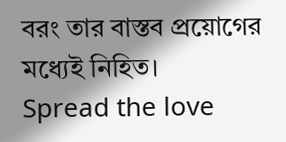বরং তার বাস্তব প্রয়োগের মধ্যেই নিহিত।
Spread the love